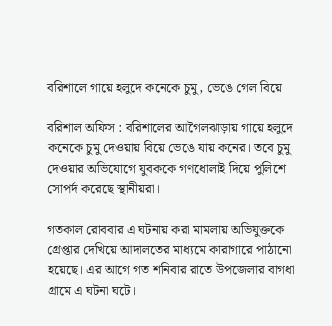বরিশালে গায়ে হলুদে কনেকে চুমু, ভেঙে গেল বিয়ে

বরিশাল অফিস : বরিশালের আগৈলঝাড়ায় গায়ে হলুদে কনেকে চুমু দেওয়ায় বিয়ে ভেঙে যায় কনের। তবে চুমু দেওয়ার অভিযোগে যুবককে গণধোলাই দিয়ে পুলিশে সোপর্দ করেছে স্থানীয়রা।

গতকাল রোববার এ ঘটনায় করা মামলায় অভিযুক্তকে গ্রেপ্তার দেখিয়ে আদালতের মাধ্যমে কারাগারে পাঠানো হয়েছে। এর আগে গত শনিবার রাতে উপজেলার বাগধা গ্রামে এ ঘটনা ঘটে।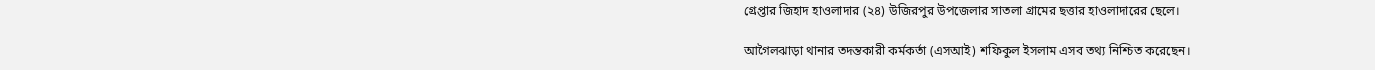গ্রেপ্তার জিহাদ হাওলাদার (২৪) উজিরপুর উপজেলার সাতলা গ্রামের ছত্তার হাওলাদারের ছেলে।

আগৈলঝাড়া থানার তদন্তকারী কর্মকর্তা (এসআই) শফিকুল ইসলাম এসব তথ্য নিশ্চিত করেছেন।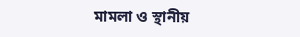মামলা ও স্থানীয়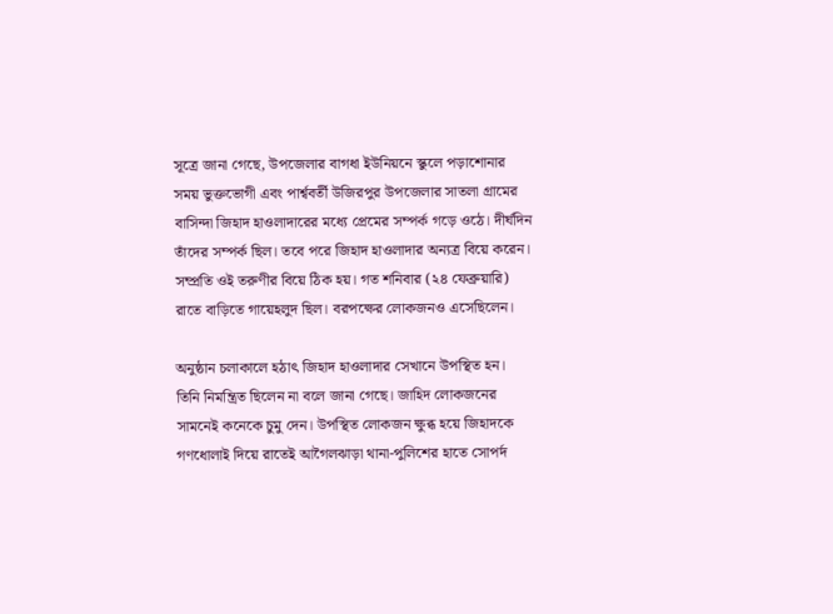সূত্রে জানা গেছে, উপজেলার বাগধা ইউনিয়নে স্কুলে পড়াশোনার সময় ভুক্তভোগী এবং পার্শ্ববর্তী উজিরপুর উপজেলার সাতলা গ্রামের বাসিন্দা জিহাদ হাওলাদারের মধ্যে প্রেমের সম্পর্ক গড়ে ওঠে। দীর্ঘদিন তাঁদের সম্পর্ক ছিল। তবে পরে জিহাদ হাওলাদার অন্যত্র বিয়ে করেন। সম্প্রতি ওই তরুণীর বিয়ে ঠিক হয়। গত শনিবার (২৪ ফেব্রুয়ারি) রাতে বাড়িতে গায়েহলুদ ছিল। বরপক্ষের লোকজনও এসেছিলেন।

অনুষ্ঠান চলাকালে হঠাৎ জিহাদ হাওলাদার সেখানে উপস্থিত হন। তিনি নিমন্ত্রিত ছিলেন না বলে জানা গেছে। জাহিদ লোকজনের সামনেই কনেকে চুমু দেন। উপস্থিত লোকজন ক্ষুব্ধ হয়ে জিহাদকে গণধোলাই দিয়ে রাতেই আগৈলঝাড়া থানা-পুলিশের হাতে সোপর্দ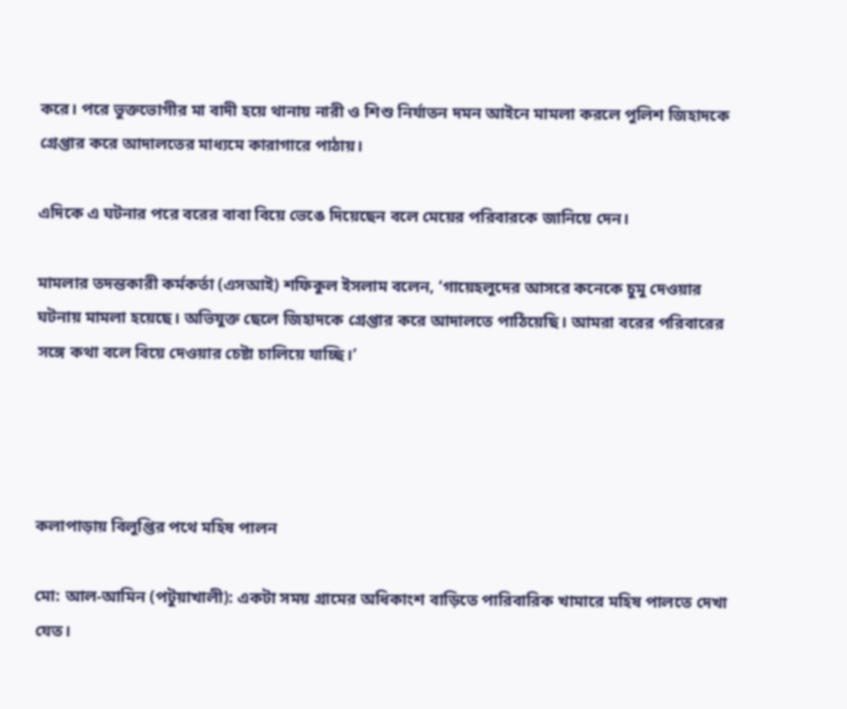করে। পরে ভুক্তভোগীর মা বাদী হয়ে থানায় নারী ও শিশু নির্যাতন দমন আইনে মামলা করলে পুলিশ জিহাদকে গ্রেপ্তার করে আদালতের মাধ্যমে কারাগারে পাঠায়।

এদিকে এ ঘটনার পরে বরের বাবা বিয়ে ভেঙে দিয়েছেন বলে মেয়ের পরিবারকে জানিয়ে দেন।

মামলার তদন্তকারী কর্মকর্তা (এসআই) শফিকুল ইসলাম বলেন, ‘গায়েহলুদের আসরে কনেকে চুমু দেওয়ার ঘটনায় মামলা হয়েছে। অভিযুক্ত ছেলে জিহাদকে গ্রেপ্তার করে আদালতে পাঠিয়েছি। আমরা বরের পরিবারের সঙ্গে কথা বলে বিয়ে দেওয়ার চেষ্টা চালিয়ে যাচ্ছি।’




কলাপাড়ায় বিলুপ্তির পথে মহিষ পালন

মো: আল-আমিন (পটুয়াখালী): একটা সময় গ্রামের অধিকাংশ বাড়িতে পারিবারিক খামারে মহিষ পালতে দেখা যেত।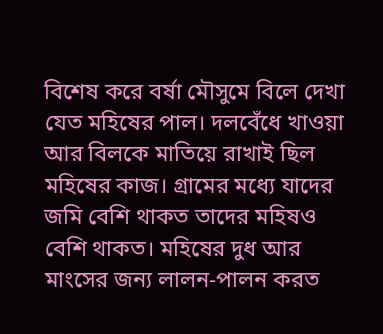বিশেষ করে বর্ষা মৌসুমে বিলে দেখা যেত মহিষের পাল। দলবেঁধে খাওয়া আর বিলকে মাতিয়ে রাখাই ছিল মহিষের কাজ। গ্রামের মধ্যে যাদের জমি বেশি থাকত তাদের মহিষও বেশি থাকত। মহিষের দুধ আর মাংসের জন্য লালন-পালন করত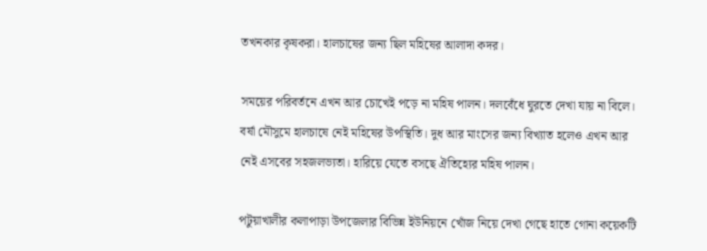তখনকার কৃষকরা। হালচাষের জন্য ছিল মহিষের আলাদা কদর।

সময়ের পরিবর্তনে এখন আর চোখেই পড়ে না মহিষ পালন। দলবেঁধে ঘুরতে দেখা যায় না বিলে। বর্ষা মৌসুমে হালচাষে নেই মহিষের উপস্থিতি। দুধ আর মাংসের জন্য বিখ্যাত হলেও এখন আর নেই এসবের সহজলভ্যতা। হারিয়ে যেতে বসছে ঐতিহ্যের মহিষ পালন।

পটুয়াখালীর কলাপাড়া উপজেলার বিভিন্ন ইউনিয়নে খোঁজ নিয়ে দেখা গেছে হাতে গোনা কয়েকটি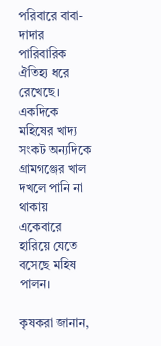পরিবারে বাবা-দাদার পারিবারিক ঐতিহ্য ধরে রেখেছে। একদিকে মহিষের খাদ্য সংকট অন্যদিকে গ্রামগঞ্জের খাল দখলে পানি না থাকায় একেবারে হারিয়ে যেতে বসেছে মহিষ পালন।

কৃষকরা জানান,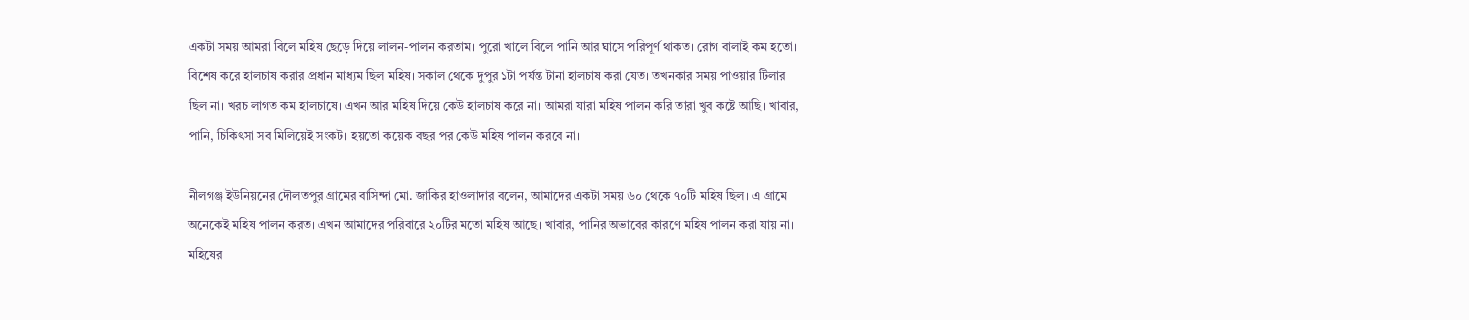একটা সময় আমরা বিলে মহিষ ছেড়ে দিয়ে লালন-পালন করতাম। পুরো খালে বিলে পানি আর ঘাসে পরিপূর্ণ থাকত। রোগ বালাই কম হতো। বিশেষ করে হালচাষ করার প্রধান মাধ্যম ছিল মহিষ। সকাল থেকে দুপুর ১টা পর্যন্ত টানা হালচাষ করা যেত। তখনকার সময় পাওয়ার টিলার ছিল না। খরচ লাগত কম হালচাষে। এখন আর মহিষ দিয়ে কেউ হালচাষ করে না। আমরা যারা মহিষ পালন করি তারা খুব কষ্টে আছি। খাবার, পানি, চিকিৎসা সব মিলিয়েই সংকট। হয়তো কয়েক বছর পর কেউ মহিষ পালন করবে না।

নীলগঞ্জ ইউনিয়নের দৌলতপুর গ্রামের বাসিন্দা মো. জাকির হাওলাদার বলেন, আমাদের একটা সময় ৬০ থেকে ৭০টি মহিষ ছিল। এ গ্রামে অনেকেই মহিষ পালন করত। এখন আমাদের পরিবারে ২০টির মতো মহিষ আছে। খাবার, পানির অভাবের কারণে মহিষ পালন করা যায় না। মহিষের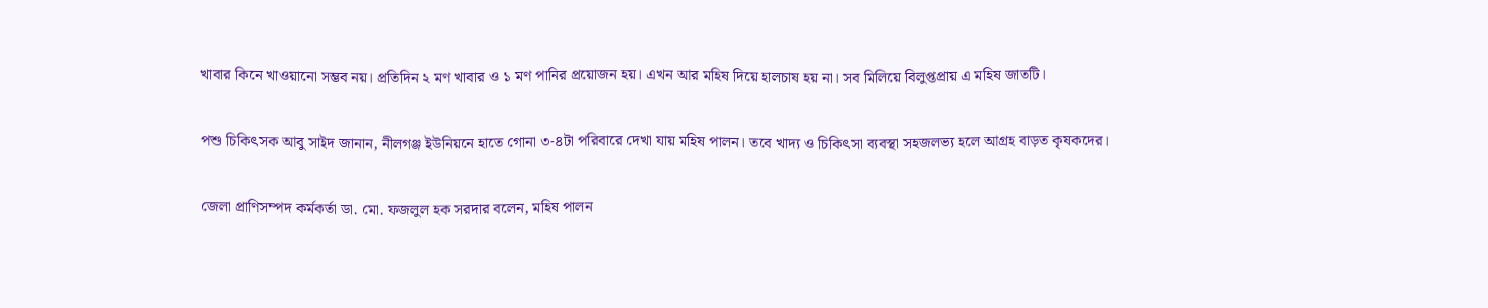খাবার কিনে খাওয়ানো সম্ভব নয়। প্রতিদিন ২ মণ খাবার ও ১ মণ পানির প্রয়োজন হয়। এখন আর মহিষ দিয়ে হালচাষ হয় না। সব মিলিয়ে বিলুপ্তপ্রায় এ মহিষ জাতটি।

পশু চিকিৎসক আবু সাইদ জানান, নীলগঞ্জ ইউনিয়নে হাতে গোনা ৩-৪টা পরিবারে দেখা যায় মহিষ পালন। তবে খাদ্য ও চিকিৎসা ব্যবস্থা সহজলভ্য হলে আগ্রহ বাড়ত কৃষকদের।

জেলা প্রাণিসম্পদ কর্মকর্তা ডা. মো. ফজলুল হক সরদার বলেন, মহিষ পালন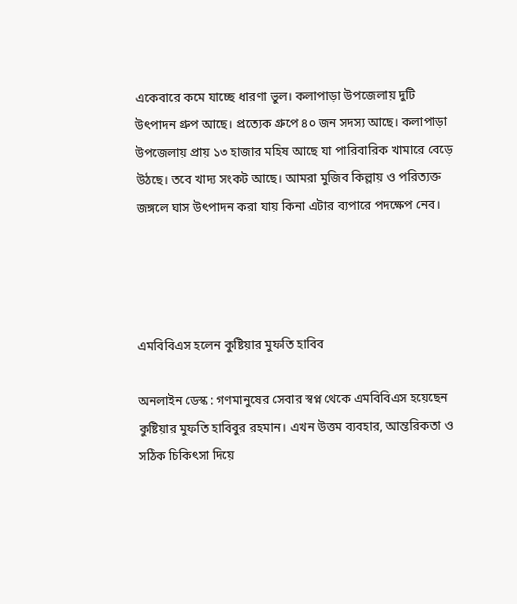একেবারে কমে যাচ্ছে ধারণা ভুল। কলাপাড়া উপজেলায় দুটি উৎপাদন গ্রুপ আছে। প্রত্যেক গ্রুপে ৪০ জন সদস্য আছে। কলাপাড়া উপজেলায় প্রায় ১৩ হাজার মহিষ আছে যা পারিবারিক খামারে বেড়ে উঠছে। তবে খাদ্য সংকট আছে। আমরা মুজিব কিল্লায় ও পরিত্যক্ত জঙ্গলে ঘাস উৎপাদন করা যায় কিনা এটার ব্যপারে পদক্ষেপ নেব।




এমবিবিএস হলেন কুষ্টিয়ার মুফতি হাবিব

অনলাইন ডেস্ক : গণমানুষের সেবার স্বপ্ন থেকে এমবিবিএস হয়েছেন কুষ্টিয়ার মুফতি হাবিবুর রহমান। এখন উত্তম ব্যবহার, আন্তরিকতা ও সঠিক চিকিৎসা দিয়ে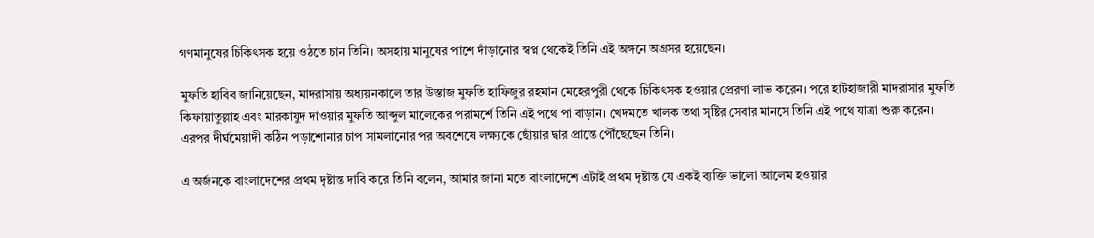গণমানুষের চিকিৎসক হয়ে ওঠতে চান তিনি। অসহায় মানুষের পাশে দাঁড়ানোর স্বপ্ন থেকেই তিনি এই অঙ্গনে অগ্রসর হয়েছেন।

মুফতি হাবিব জানিয়েছেন, মাদরাসায় অধ্যয়নকালে তার উস্তাজ মুফতি হাফিজুর রহমান মেহেরপুরী থেকে চিকিৎসক হওয়ার প্রেরণা লাভ করেন। পরে হাটহাজারী মাদরাসার মুফতি কিফায়াতুল্লাহ এবং মারকাযুদ দাওয়ার মুফতি আব্দুল মালেকের পরামর্শে তিনি এই পথে পা বাড়ান। খেদমতে খালক তথা সৃষ্টির সেবার মানসে তিনি এই পথে যাত্রা শুরু করেন। এরপর দীর্ঘমেয়াদী কঠিন পড়াশোনার চাপ সামলানোর পর অবশেষে লক্ষ্যকে ছোঁয়ার দ্বার প্রান্তে পৌঁছেছেন তিনি।

এ অর্জনকে বাংলাদেশের প্রথম দৃষ্টান্ত দাবি করে তিনি বলেন, আমার জানা মতে বাংলাদেশে এটাই প্রথম দৃষ্টান্ত যে একই ব্যক্তি ভালো আলেম হওয়ার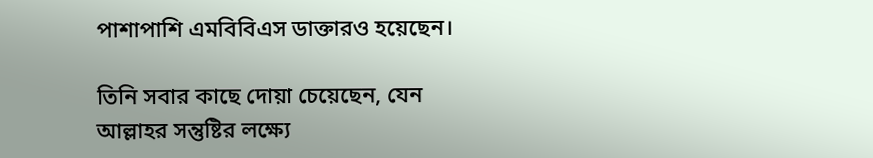পাশাপাশি এমবিবিএস ডাক্তারও হয়েছেন।

তিনি সবার কাছে দোয়া চেয়েছেন, যেন আল্লাহর সন্তুষ্টির লক্ষ্যে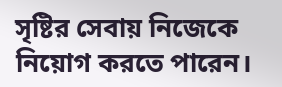সৃষ্টির সেবায় নিজেকে নিয়োগ করতে পারেন।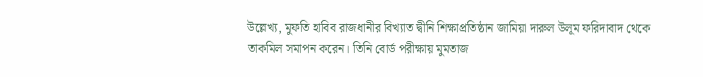উল্লেখ্য, মুফতি হাবিব রাজধানীর বিখ্যাত দ্বীনি শিক্ষাপ্রতিষ্ঠান জামিয়া দারুল উলূম ফরিদাবাদ থেকে তাকমিল সমাপন করেন। তিনি বোর্ড পরীক্ষায় মুমতাজ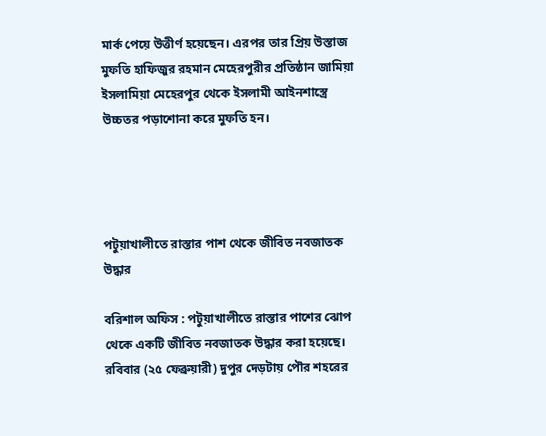মার্ক পেয়ে উত্তীর্ণ হয়েছেন। এরপর তার প্রিয় উস্তাজ মুফতি হাফিজুর রহমান মেহেরপুরীর প্রতিষ্ঠান জামিয়া ইসলামিয়া মেহেরপুর থেকে ইসলামী আইনশাস্ত্রে উচ্চতর পড়াশোনা করে মুফতি হন।




পটুয়াখালীতে রাস্তার পাশ থেকে জীবিত নবজাতক উদ্ধার

বরিশাল অফিস : পটুয়াখালীতে রাস্তার পাশের ঝোপ থেকে একটি জীবিত নবজাতক উদ্ধার করা হয়েছে। রবিবার (২৫ ফেব্রুয়ারী) দুপুর দেড়টায় পৌর শহরের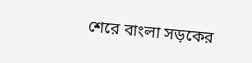শেরে বাংলা সড়কের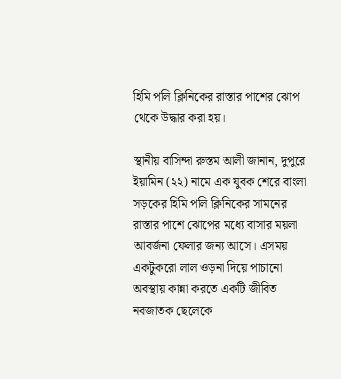হিমি পলি ক্লিনিকের রাস্তার পাশের ঝোপ থেকে উদ্ধার করা হয়।

স্থানীয় বাসিন্দা রুস্তম আলী জানান, দুপুরে ইয়ামিন (২২) নামে এক যুবক শেরে বাংলা সড়কের হিমি পলি ক্লিনিকের সামনের রাস্তার পাশে ঝোপের মধ্যে বাসার ময়লা আবর্জনা ফেলার জন্য আসে। এসময় একটুকরো লাল ওড়না দিয়ে পাচানো অবস্থায় কান্না করতে একটি জীবিত নবজাতক ছেলেকে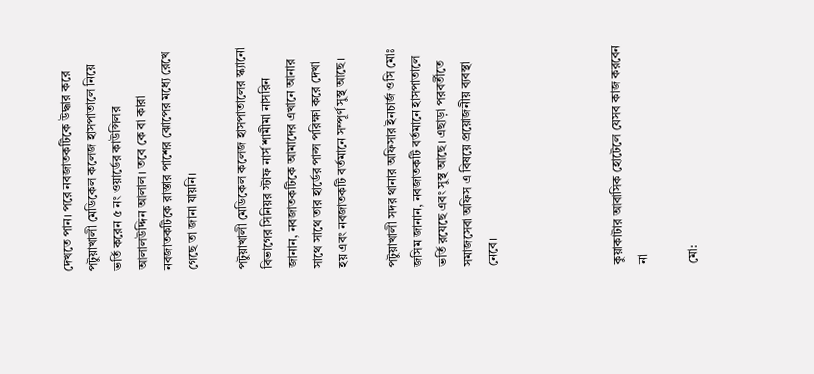দেখতে পান। পরে নবজাতকটিকে উদ্ধার করে পটুয়াখালী মেডিকেল কলেজ হাসপাতালে নিয়ে ভর্তি করেন ৫ নং ওয়ার্ডের কাউন্সিলর আলালউদ্দিন আলাল। তবে কে বা কারা নবজাতকটিকে রাস্তার পাশের ঝোপের মধ্যে রেখে গেছে তা জানা যায়নি।

পটুয়াখালী মেডিকেল কলেজ হাসপাতালের স্ক্যানো বিভাগের সিনিয়র স্টাফ নার্স শামীমা নাসরিন জানান, নবজাতকটিকে আমাদের এখানে আনার সাথে সাথে তার হার্ডের পাল্স পরিক্ষা করে দেখা হয় এবং নবজাতকটি বর্তমানে সম্পূর্ণ সুস্থ আছে।

পটুয়াখালী সদর থানার অফিসার ইনচার্জ ওসি মোঃ জসিম জানান, নবজাতকটি বর্তমানে হাসপাতালে ভর্তি রযেছে এবং সুস্থ আছে। এছাড়া পরবর্তীতে সমাজসেবা অফিস এ বিষয়ে প্রয়োজনীয় ব্যবস্থা নেবে।




কুয়াকাটার আবাসিক হোটেলে যেসব কাজ করবেন না

মো: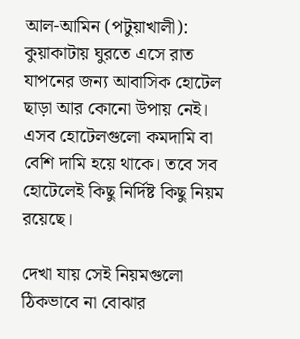আল-আমিন (পটুয়াখালী): কুয়াকাটায় ঘুরতে এসে রাত যাপনের জন্য আবাসিক হোটেল ছাড়া আর কোনো উপায় নেই। এসব হোটেলগুলো কমদামি বা বেশি দামি হয়ে থাকে। তবে সব হোটেলেই কিছু নির্দিষ্ট কিছু নিয়ম রয়েছে।

দেখা যায় সেই নিয়মগুলো ঠিকভাবে না বোঝার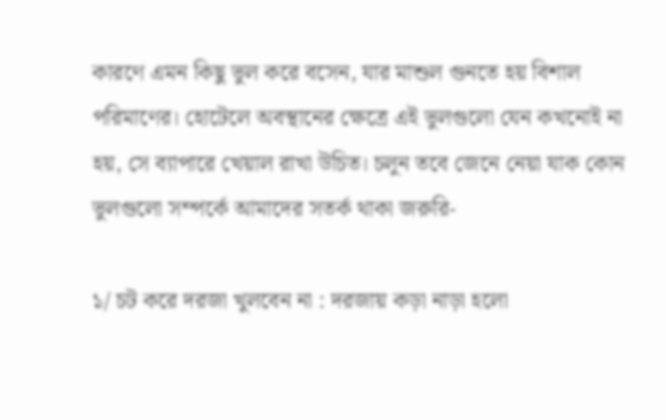কারণে এমন কিছু ভুল করে বসেন, যার মাশুল গুনতে হয় বিশাল পরিমাণের। হোটেলে অবস্থানের ক্ষেত্রে এই ভুলগুলো যেন কখনোই না হয়, সে ব্যাপারে খেয়াল রাখা উচিত। চলুন তবে জেনে নেয়া যাক কোন ভুলগুলো সম্পর্কে আমাদের সতর্ক থাকা জরুরি-

১/ চট করে দরজা খুলবেন না : দরজায় কড়া নাড়া হলো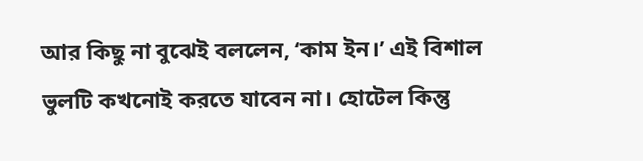আর কিছু না বুঝেই বললেন, ‘কাম ইন।’ এই বিশাল ভুলটি কখনোই করতে যাবেন না। হোটেল কিন্তু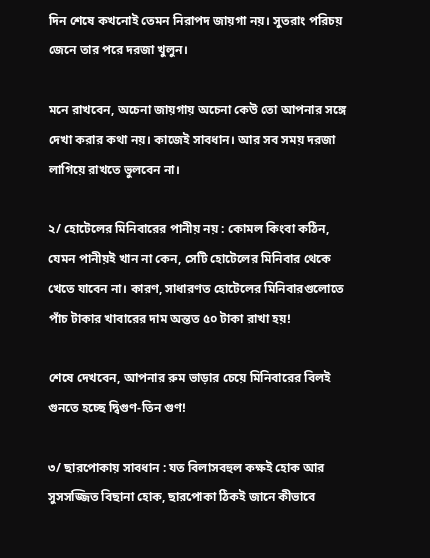দিন শেষে কখনোই তেমন নিরাপদ জায়গা নয়। সুতরাং পরিচয় জেনে তার পরে দরজা খুলুন।

মনে রাখবেন, অচেনা জায়গায় অচেনা কেউ তো আপনার সঙ্গে দেখা করার কথা নয়। কাজেই সাবধান। আর সব সময় দরজা লাগিয়ে রাখতে ভুলবেন না।

২/ হোটেলের মিনিবারের পানীয় নয় : কোমল কিংবা কঠিন, যেমন পানীয়ই খান না কেন, সেটি হোটেলের মিনিবার থেকে খেতে যাবেন না। কারণ, সাধারণত হোটেলের মিনিবারগুলোতে পাঁচ টাকার খাবারের দাম অন্তত ৫০ টাকা রাখা হয়!

শেষে দেখবেন, আপনার রুম ভাড়ার চেয়ে মিনিবারের বিলই গুনতে হচ্ছে দ্বিগুণ-তিন গুণ!

৩/ ছারপোকায় সাবধান : যত বিলাসবহুল কক্ষই হোক আর সুসসজ্জিত বিছানা হোক, ছারপোকা ঠিকই জানে কীভাবে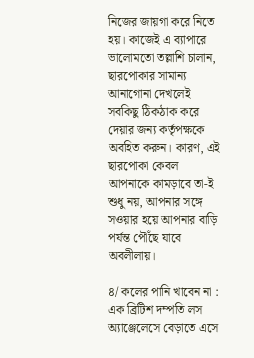নিজের জায়গা করে নিতে হয়। কাজেই এ ব্যাপারে ভালোমতো তল্লাশি চালান, ছারপোকার সামান্য আনাগোনা দেখলেই সবকিছু ঠিকঠাক করে দেয়ার জন্য কর্তৃপক্ষকে অবহিত করুন। কারণ, এই ছারপোকা কেবল আপনাকে কামড়াবে তা-ই শুধু নয়, আপনার সঙ্গে সওয়ার হয়ে আপনার বাড়ি পর্যন্ত পৌঁছে যাবে অবলীলায়।

৪/ কলের পানি খাবেন না : এক ব্রিটিশ দম্পতি লস অ্যাঞ্জেলেসে বেড়াতে এসে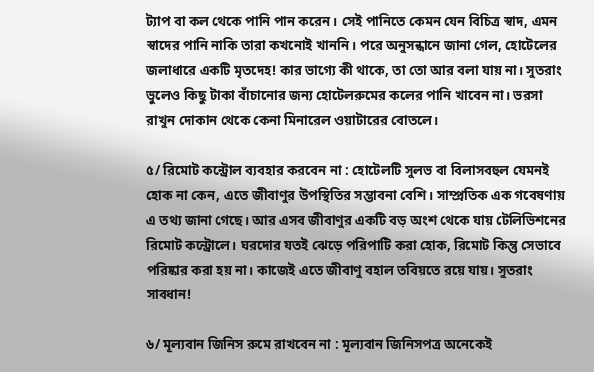ট্যাপ বা কল থেকে পানি পান করেন। সেই পানিতে কেমন যেন বিচিত্র স্বাদ, এমন স্বাদের পানি নাকি তারা কখনোই খাননি। পরে অনুসন্ধানে জানা গেল, হোটেলের জলাধারে একটি মৃতদেহ! কার ভাগ্যে কী থাকে, তা তো আর বলা যায় না। সুতরাং ভুলেও কিছু টাকা বাঁচানোর জন্য হোটেলরুমের কলের পানি খাবেন না। ভরসা রাখুন দোকান থেকে কেনা মিনারেল ওয়াটারের বোতলে।

৫/ রিমোট কন্ট্রোল ব্যবহার করবেন না : হোটেলটি সুলভ বা বিলাসবহুল যেমনই হোক না কেন, এতে জীবাণুর উপস্থিতির সম্ভাবনা বেশি। সাম্প্রতিক এক গবেষণায় এ তথ্য জানা গেছে। আর এসব জীবাণুর একটি বড় অংশ থেকে যায় টেলিভিশনের রিমোট কন্ট্রোলে। ঘরদোর যতই ঝেড়ে পরিপাটি করা হোক, রিমোট কিন্তু সেভাবে পরিষ্কার করা হয় না। কাজেই এতে জীবাণু বহাল তবিয়তে রয়ে যায়। সুতরাং সাবধান!

৬/ মূল্যবান জিনিস রুমে রাখবেন না : মূল্যবান জিনিসপত্র অনেকেই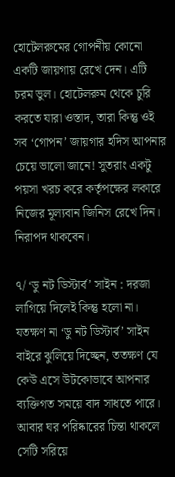হোটেলরুমের গোপনীয় কোনো একটি জায়গায় রেখে দেন। এটি চরম ভুল। হোটেলরুম থেকে চুরি করতে যারা ওস্তাদ, তারা কিন্তু ওই সব ‘গোপন’ জায়গার হদিস আপনার চেয়ে ভালো জানে! সুতরাং একটু পয়সা খরচ করে কর্তৃপক্ষের লকারে নিজের মূল্যবান জিনিস রেখে দিন। নিরাপদ থাকবেন।

৭/ ‘ডু নট ডিস্টার্ব’ সাইন : দরজা লাগিয়ে দিলেই কিন্তু হলো না। যতক্ষণ না ‘ডু নট ডিস্টার্ব’ সাইন বাইরে ঝুলিয়ে দিচ্ছেন, ততক্ষণ যে কেউ এসে উটকোভাবে আপনার ব্যক্তিগত সময়ে বাদ সাধতে পারে। আবার ঘর পরিষ্কারের চিন্তা থাকলে সেটি সরিয়ে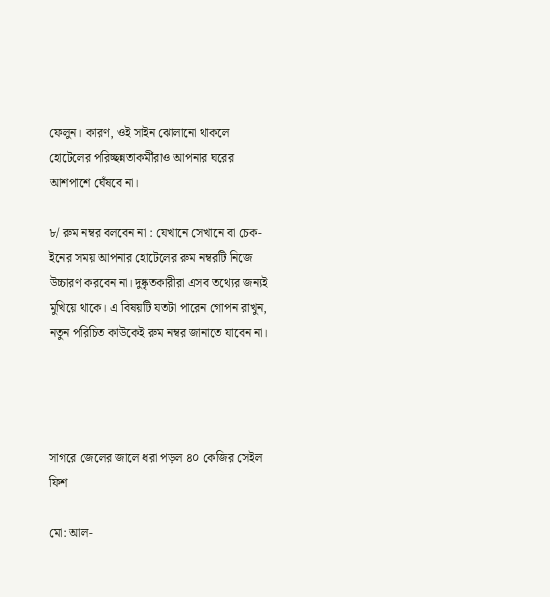ফেলুন। কারণ, ওই সাইন ঝোলানো থাকলে হোটেলের পরিচ্ছন্নতাকর্মীরাও আপনার ঘরের আশপাশে ঘেঁষবে না।

৮/ রুম নম্বর বলবেন না : যেখানে সেখানে বা চেক-ইনের সময় আপনার হোটেলের রুম নম্বরটি নিজে উচ্চারণ করবেন না। দুষ্কৃতকারীরা এসব তথ্যের জন্যই মুখিয়ে থাকে। এ বিষয়টি যতটা পারেন গোপন রাখুন, নতুন পরিচিত কাউকেই রুম নম্বর জানাতে যাবেন না।




সাগরে জেলের জালে ধরা পড়ল ৪০ কেজির সেইল ফিশ

মো: আল-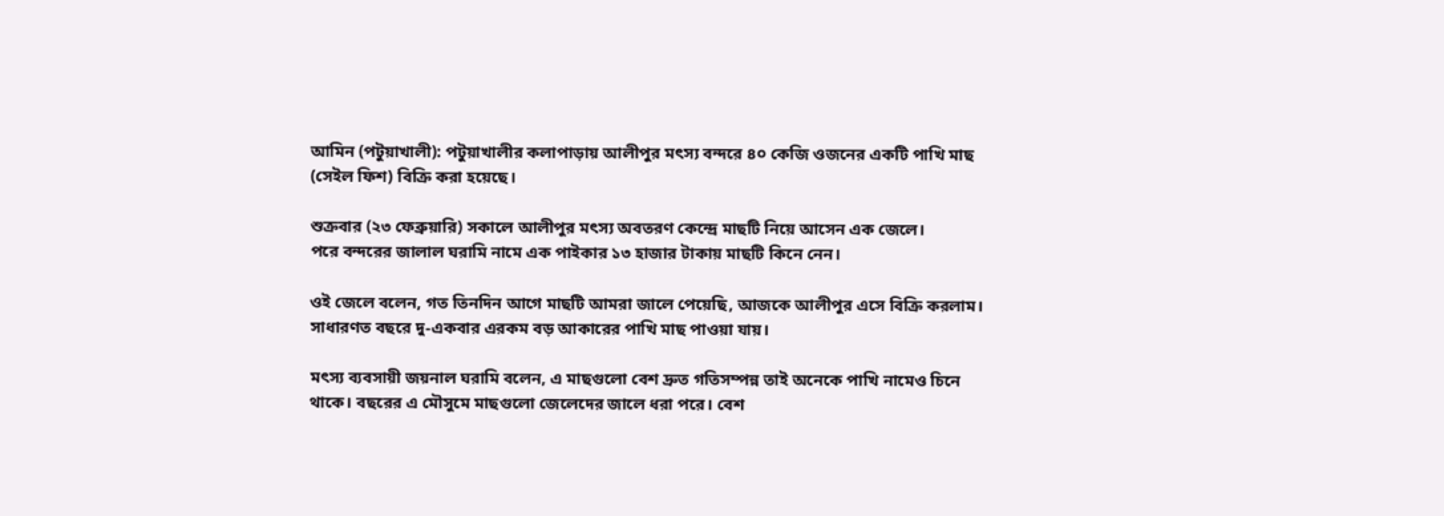আমিন (পটুয়াখালী): পটুয়াখালীর কলাপাড়ায় আলীপুর মৎস্য বন্দরে ৪০ কেজি ওজনের একটি পাখি মাছ (সেইল ফিশ) বিক্রি করা হয়েছে।

শুক্রবার (২৩ ফেব্রুয়ারি) সকালে আলীপুর মৎস্য অবতরণ কেন্দ্রে মাছটি নিয়ে আসেন এক জেলে।
পরে বন্দরের জালাল ঘরামি নামে এক পাইকার ১৩ হাজার টাকায় মাছটি কিনে নেন।

ওই জেলে বলেন, গত তিনদিন আগে মাছটি আমরা জালে পেয়েছি, আজকে আলীপুর এসে বিক্রি করলাম। সাধারণত বছরে দু-একবার এরকম বড় আকারের পাখি মাছ পাওয়া যায়।

মৎস্য ব্যবসায়ী জয়নাল ঘরামি বলেন, এ মাছগুলো বেশ দ্রুত গতিসম্পন্ন তাই অনেকে পাখি নামেও চিনে থাকে। বছরের এ মৌসুমে মাছগুলো জেলেদের জালে ধরা পরে। বেশ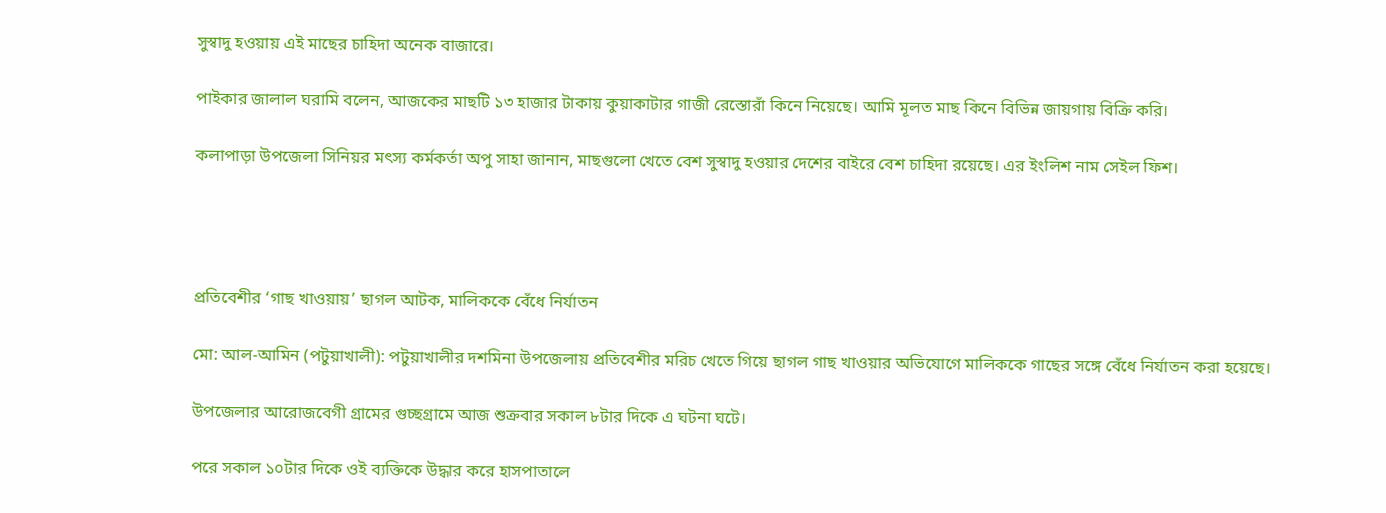সুস্বাদু হওয়ায় এই মাছের চাহিদা অনেক বাজারে।

পাইকার জালাল ঘরামি বলেন, আজকের মাছটি ১৩ হাজার টাকায় কুয়াকাটার গাজী রেস্তোরাঁ কিনে নিয়েছে। আমি মূলত মাছ কিনে বিভিন্ন জায়গায় বিক্রি করি।

কলাপাড়া উপজেলা সিনিয়র মৎস্য কর্মকর্তা অপু সাহা জানান, মাছগুলো খেতে বেশ সুস্বাদু হওয়ার দেশের বাইরে বেশ চাহিদা রয়েছে। এর ইংলিশ নাম সেইল ফিশ।




প্রতিবেশীর ‘গাছ খাওয়ায়’ ছাগল আটক, মালিককে বেঁধে নির্যাতন

মো: আল-আমিন (পটুয়াখালী): পটুয়াখালীর দশমিনা উপজেলায় প্রতিবেশীর মরিচ খেতে গিয়ে ছাগল গাছ খাওয়ার অভিযোগে মালিককে গাছের সঙ্গে বেঁধে নির্যাতন করা হয়েছে।

উপজেলার আরোজবেগী গ্রামের গুচ্ছগ্রামে আজ শুক্রবার সকাল ৮টার দিকে এ ঘটনা ঘটে।

পরে সকাল ১০টার দিকে ওই ব্যক্তিকে উদ্ধার করে হাসপাতালে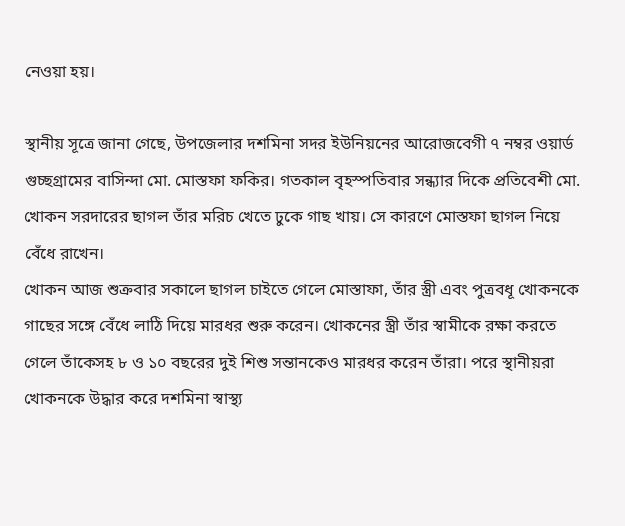নেওয়া হয়।

স্থানীয় সূত্রে জানা গেছে, উপজেলার দশমিনা সদর ইউনিয়নের আরোজবেগী ৭ নম্বর ওয়ার্ড গুচ্ছগ্রামের বাসিন্দা মো. মোস্তফা ফকির। গতকাল বৃহস্পতিবার সন্ধ্যার দিকে প্রতিবেশী মো. খোকন সরদারের ছাগল তাঁর মরিচ খেতে ঢুকে গাছ খায়। সে কারণে মোস্তফা ছাগল নিয়ে বেঁধে রাখেন।
খোকন আজ শুক্রবার সকালে ছাগল চাইতে গেলে মোস্তাফা, তাঁর স্ত্রী এবং পুত্রবধূ খোকনকে গাছের সঙ্গে বেঁধে লাঠি দিয়ে মারধর শুরু করেন। খোকনের স্ত্রী তাঁর স্বামীকে রক্ষা করতে গেলে তাঁকেসহ ৮ ও ১০ বছরের দুই শিশু সন্তানকেও মারধর করেন তাঁরা। পরে স্থানীয়রা খোকনকে উদ্ধার করে দশমিনা স্বাস্থ্য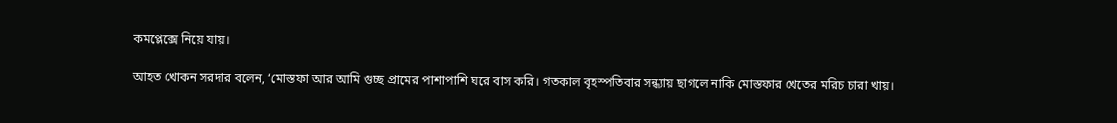কমপ্লেক্সে নিয়ে যায়।

আহত খোকন সরদার বলেন, ‘মোস্তফা আর আমি গুচ্ছ প্রামের পাশাপাশি ঘরে বাস করি। গতকাল বৃহস্পতিবার সন্ধ্যায় ছাগলে নাকি মোস্তফার খেতের মরিচ চারা খায়।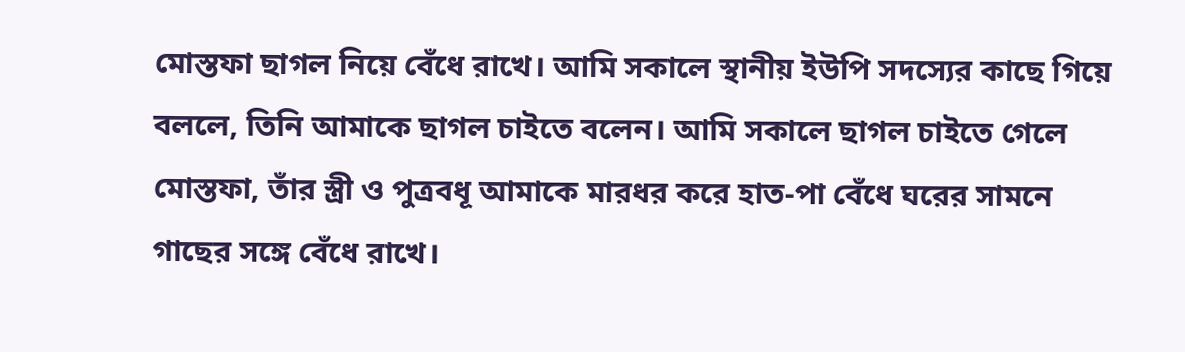মোস্তফা ছাগল নিয়ে বেঁধে রাখে। আমি সকালে স্থানীয় ইউপি সদস্যের কাছে গিয়ে বললে, তিনি আমাকে ছাগল চাইতে বলেন। আমি সকালে ছাগল চাইতে গেলে মোস্তফা, তাঁর স্ত্রী ও পুত্রবধূ আমাকে মারধর করে হাত-পা বেঁধে ঘরের সামনে গাছের সঙ্গে বেঁধে রাখে।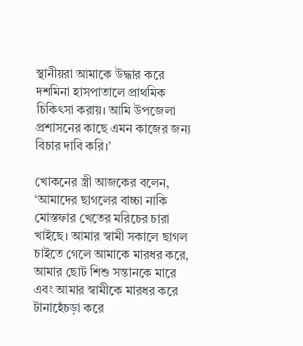স্থানীয়রা আমাকে উদ্ধার করে দশমিনা হাসপাতালে প্রাথমিক চিকিৎসা করায়। আমি উপজেলা প্রশাসনের কাছে এমন কাজের জন্য বিচার দাবি করি।’

খোকনের স্ত্রী আজকের বলেন, ‘আমাদের ছাগলের বাচ্চা নাকি মোস্তফার খেতের মরিচের চারা খাইছে। আমার স্বামী সকালে ছাগল চাইতে গেলে আমাকে মারধর করে, আমার ছোট শিশু সন্তানকে মারে এবং আমার স্বামীকে মারধর করে টানাহেঁচড়া করে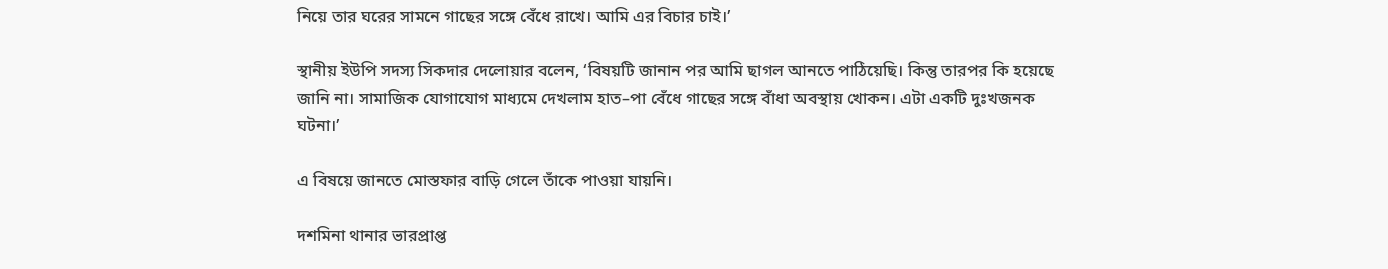নিয়ে তার ঘরের সামনে গাছের সঙ্গে বেঁধে রাখে। আমি এর বিচার চাই।’

স্থানীয় ইউপি সদস্য সিকদার দেলোয়ার বলেন, ‘বিষয়টি জানান পর আমি ছাগল আনতে পাঠিয়েছি। কিন্তু তারপর কি হয়েছে জানি না। সামাজিক যোগাযোগ মাধ্যমে দেখলাম হাত–পা বেঁধে গাছের সঙ্গে বাঁধা অবস্থায় খোকন। এটা একটি দুঃখজনক ঘটনা।’

এ বিষয়ে জানতে মোস্তফার বাড়ি গেলে তাঁকে পাওয়া যায়নি।

দশমিনা থানার ভারপ্রাপ্ত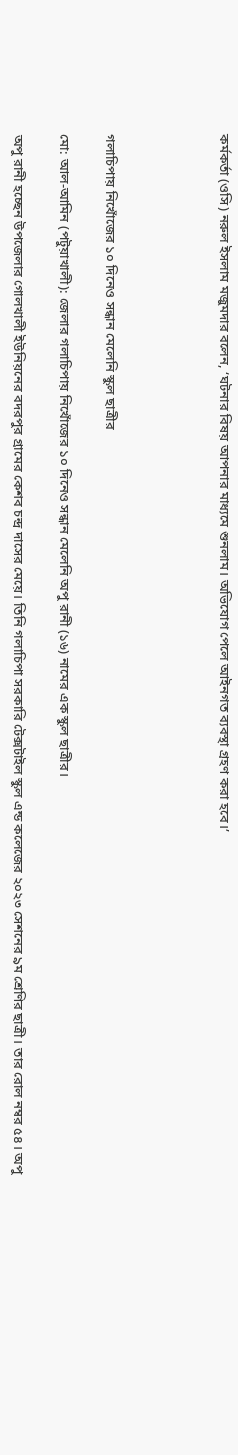কর্মকর্তা (ওসি) নরুল ইসলাম মজুমদার বলেন, ‘ঘটনার বিষয় আপনার মাধ্যমে শুনলাম। অভিযোগ পেলে আইনগত ব্যবস্থা গ্রহণ করা হবে।’




গলাচিপায় নিখোঁজের ১০ দিনেও সন্ধান মেলেনি স্কুল ছাত্রীর

মো: আল-আমিন (পটুয়াখালী): জেলার গলাচিপায় নিখোঁজের ১০ দিনেও সন্ধান মেলেনি অপু রানী (১৬) নামের এক স্কুল ছাত্রীর।

অপু রানী হচ্ছেন উপজেলার গোলখালী ইউনিয়নের বদরপুর গ্রামের কেশব চন্দ্র দাসের মেয়ে। তিনি গলাচিপা সরকারি টেক্সটাইল স্কুল এন্ড কলেজের ২০২৩ সেশনের ৯ম শ্রেণির ছাত্রী। তার রোল নম্বর ৫৪। অপু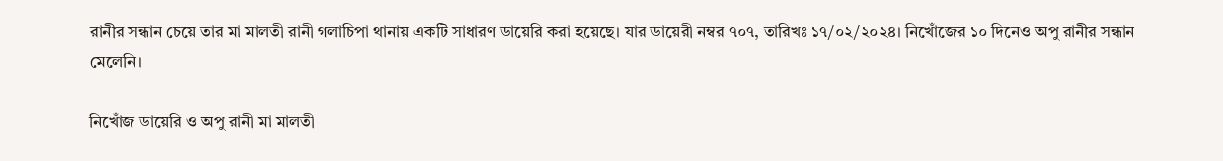রানীর সন্ধান চেয়ে তার মা মালতী রানী গলাচিপা থানায় একটি সাধারণ ডায়েরি করা হয়েছে। যার ডায়েরী নম্বর ৭০৭, তারিখঃ ১৭/০২/২০২৪। নিখোঁজের ১০ দিনেও অপু রানীর সন্ধান মেলেনি।

নিখোঁজ ডায়েরি ও অপু রানী মা মালতী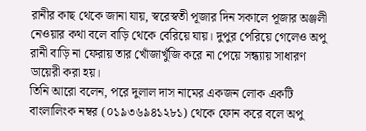রানীর কাছ থেকে জানা যায়, স্বরেস্বতী পূজার দিন সকালে পূজার অঞ্জলী নেওয়ার কথা বলে বাড়ি থেকে বেরিয়ে যায়। দুপুর পেরিয়ে গেলেও অপু রানী বাড়ি না ফেরায় তার খোঁজাখুঁজি করে না পেয়ে সন্ধ্যায় সাধারণ ডায়েরী করা হয়।
তিনি আরো বলেন, পরে দুলাল দাস নামের একজন লোক একটি বাংলালিংক নম্বর (০১৯৩৬৯৪১২৮১) থেকে ফোন করে বলে অপু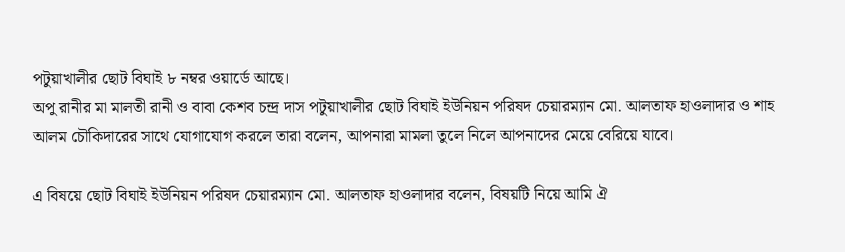পটুয়াখালীর ছোট বিঘাই ৮ নম্বর ওয়ার্ডে আছে।
অপু রানীর মা মালতী রানী ও বাবা কেশব চন্দ্র দাস পটুয়াখালীর ছোট বিঘাই ইউনিয়ন পরিষদ চেয়ারম্যান মো. আলতাফ হাওলাদার ও শাহ আলম চৌকিদারের সাথে যোগাযোগ করলে তারা বলেন, আপনারা মামলা তুলে নিলে আপনাদের মেয়ে বেরিয়ে যাবে।

এ বিষয়ে ছোট বিঘাই ইউনিয়ন পরিষদ চেয়ারম্যান মো. আলতাফ হাওলাদার বলেন, বিষয়টি নিয়ে আমি ঐ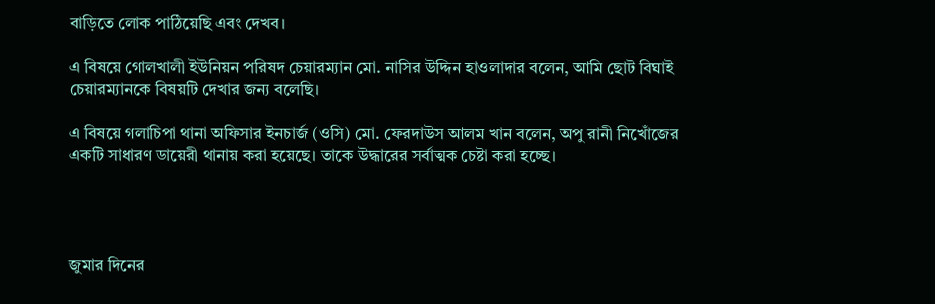বাড়িতে লোক পাঠিয়েছি এবং দেখব।

এ বিষয়ে গোলখালী ইউনিয়ন পরিষদ চেয়ারম্যান মো. নাসির উদ্দিন হাওলাদার বলেন, আমি ছোট বিঘাই চেয়ারম্যানকে বিষয়টি দেখার জন্য বলেছি।

এ বিষয়ে গলাচিপা থানা অফিসার ইনচার্জ (ওসি) মো. ফেরদাউস আলম খান বলেন, অপু রানী নিখোঁজের একটি সাধারণ ডায়েরী থানায় করা হয়েছে। তাকে উদ্ধারের সর্বাত্মক চেষ্টা করা হচ্ছে।




জুমার দিনের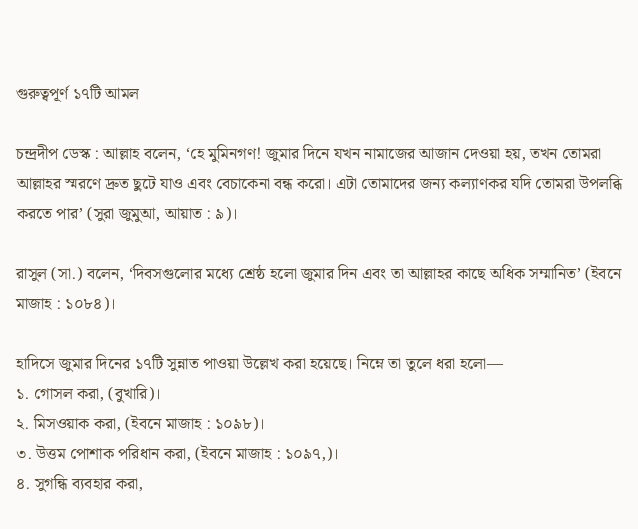গুরুত্বপূর্ণ ১৭টি আমল

চন্দ্রদীপ ডেস্ক : আল্লাহ বলেন, ‘হে মুমিনগণ! জুমার দিনে যখন নামাজের আজান দেওয়া হয়, তখন তোমরা আল্লাহর স্মরণে দ্রুত ছুটে যাও এবং বেচাকেনা বন্ধ করো। এটা তোমাদের জন্য কল্যাণকর যদি তোমরা উপলব্ধি করতে পার’ (সুরা জুমুআ, আয়াত : ৯)।

রাসুল (সা.) বলেন, ‘দিবসগুলোর মধ্যে শ্রেষ্ঠ হলো জুমার দিন এবং তা আল্লাহর কাছে অধিক সম্মানিত’ (ইবনে মাজাহ : ১০৮৪)।

হাদিসে জুমার দিনের ১৭টি সুন্নাত পাওয়া উল্লেখ করা হয়েছে। নিম্নে তা তুলে ধরা হলো—
১. গোসল করা, (বুখারি)।
২. মিসওয়াক করা, (ইবনে মাজাহ : ১০৯৮)।
৩. উত্তম পোশাক পরিধান করা, (ইবনে মাজাহ : ১০৯৭,)।
৪. সুগন্ধি ব্যবহার করা,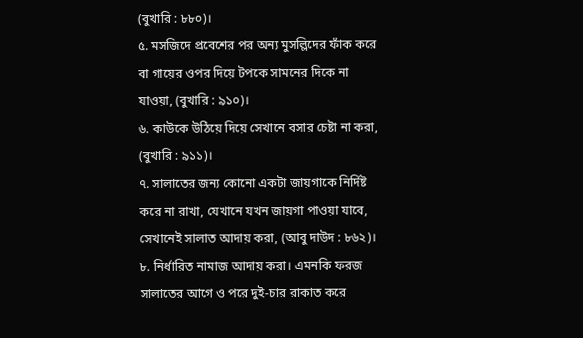(বুখারি : ৮৮০)।
৫. মসজিদে প্রবেশের পর অন্য মুসল্লিদের ফাঁক করে বা গায়ের ওপর দিয়ে টপকে সামনের দিকে না যাওয়া, (বুখারি : ৯১০)।
৬. কাউকে উঠিয়ে দিয়ে সেখানে বসার চেষ্টা না করা, (বুখারি : ৯১১)।
৭. সালাতের জন্য কোনো একটা জায়গাকে নির্দিষ্ট করে না রাখা, যেখানে যখন জায়গা পাওয়া যাবে, সেখানেই সালাত আদায় করা, (আবু দাউদ : ৮৬২)।
৮. নির্ধারিত নামাজ আদায় করা। এমনকি ফরজ সালাতের আগে ও পরে দুই-চার রাকাত করে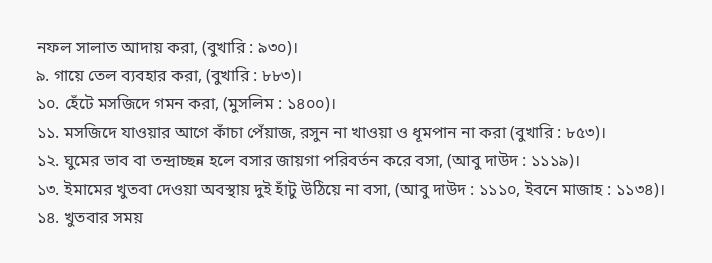নফল সালাত আদায় করা, (বুখারি : ৯৩০)।
৯. গায়ে তেল ব্যবহার করা, (বুখারি : ৮৮৩)।
১০. হেঁটে মসজিদে গমন করা, (মুসলিম : ১৪০০)।
১১. মসজিদে যাওয়ার আগে কাঁচা পেঁয়াজ, রসুন না খাওয়া ও ধূমপান না করা (বুখারি : ৮৫৩)।
১২. ঘুমের ভাব বা তন্দ্রাচ্ছন্ন হলে বসার জায়গা পরিবর্তন করে বসা, (আবু দাউদ : ১১১৯)।
১৩. ইমামের খুতবা দেওয়া অবস্থায় দুই হাঁটু উঠিয়ে না বসা, (আবু দাউদ : ১১১০, ইবনে মাজাহ : ১১৩৪)।
১৪. খুতবার সময়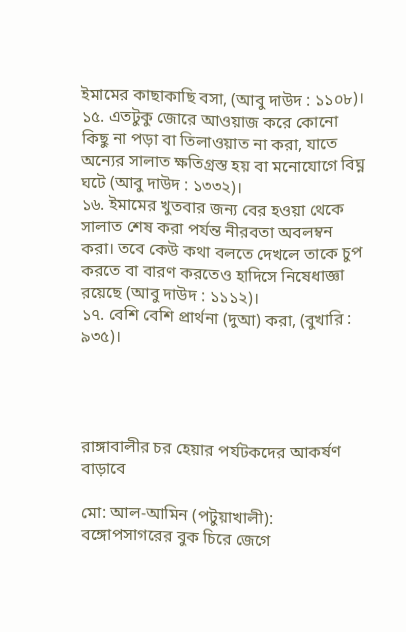ইমামের কাছাকাছি বসা, (আবু দাউদ : ১১০৮)।
১৫. এতটুকু জোরে আওয়াজ করে কোনো কিছু না পড়া বা তিলাওয়াত না করা, যাতে অন্যের সালাত ক্ষতিগ্রস্ত হয় বা মনোযোগে বিঘ্ন ঘটে (আবু দাউদ : ১৩৩২)।
১৬. ইমামের খুতবার জন্য বের হওয়া থেকে সালাত শেষ করা পর্যন্ত নীরবতা অবলম্বন করা। তবে কেউ কথা বলতে দেখলে তাকে চুপ করতে বা বারণ করতেও হাদিসে নিষেধাজ্ঞা রয়েছে (আবু দাউদ : ১১১২)।
১৭. বেশি বেশি প্রার্থনা (দুআ) করা, (বুখারি : ৯৩৫)।




রাঙ্গাবালীর চর হেয়ার পর্যটকদের আকর্ষণ বাড়াবে

মো: আল-আমিন (পটুয়াখালী): বঙ্গোপসাগরের বুক চিরে জেগে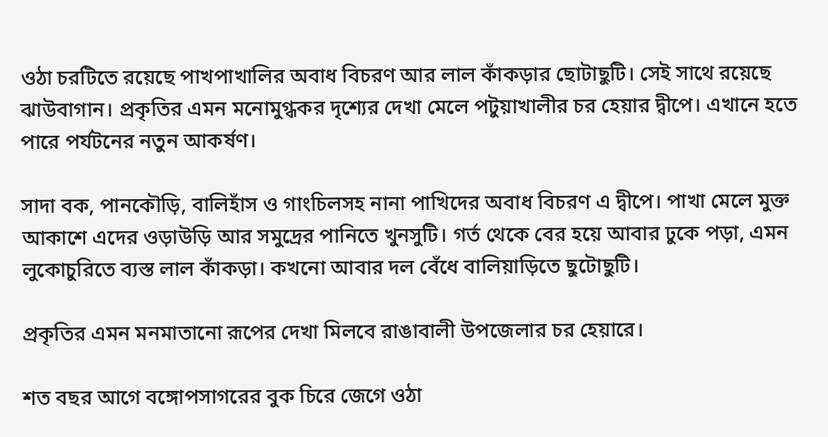ওঠা চরটিতে রয়েছে পাখপাখালির অবাধ বিচরণ আর লাল কাঁকড়ার ছোটাছুটি। সেই সাথে রয়েছে ঝাউবাগান। প্রকৃতির এমন মনোমুগ্ধকর দৃশ্যের দেখা মেলে পটুয়াখালীর চর হেয়ার দ্বীপে। এখানে হতে পারে পর্যটনের নতুন আকর্ষণ।

সাদা বক, পানকৌড়ি, বালিহাঁস ও গাংচিলসহ নানা পাখিদের অবাধ বিচরণ এ দ্বীপে। পাখা মেলে মুক্ত আকাশে এদের ওড়াউড়ি আর সমুদ্রের পানিতে খুনসুটি। গর্ত থেকে বের হয়ে আবার ঢুকে পড়া, এমন লুকোচুরিতে ব্যস্ত লাল কাঁকড়া। কখনো আবার দল বেঁধে বালিয়াড়িতে ছুটোছুটি।

প্রকৃতির এমন মনমাতানো রূপের দেখা মিলবে রাঙাবালী উপজেলার চর হেয়ারে।

শত বছর আগে বঙ্গোপসাগরের বুক চিরে জেগে ওঠা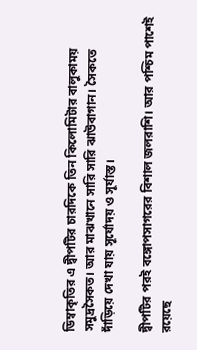ডিম্বাকৃতির এ দ্বীপটির চারদিকে তিন কিলোমিটার বালুকাময় সমুদ্রসৈকত। আর মাঝখানে সারি সারি ঝাউবাগান। সৈকতে দাঁড়িয়ে দেখা যায় সূর্যোদয় ও সূর্যাস্ত।

দ্বীপটির পরই বঙ্গোপসাগরের বিশাল জলরাশি। আর পশ্চিম পাশেই রয়েছে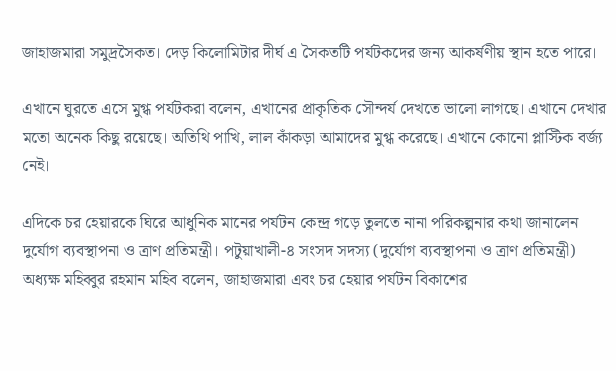জাহাজমারা সমুদ্রসৈকত। দেড় কিলোমিটার দীর্ঘ এ সৈকতটি পর্যটকদের জন্য আকর্ষণীয় স্থান হতে পারে।

এখানে ঘুরতে এসে মুগ্ধ পর্যটকরা বলেন, এখানের প্রাকৃতিক সৌন্দর্য দেখতে ভালো লাগছে। এখানে দেখার মতো অনেক কিছু রয়েছে। অতিথি পাখি, লাল কাঁকড়া আমাদের মুগ্ধ করেছে। এখানে কোনো প্লাস্টিক বর্জ্য নেই।

এদিকে চর হেয়ারকে ঘিরে আধুনিক মানের পর্যটন কেন্দ্র গড়ে তুলতে নানা পরিকল্পনার কথা জানালেন দুর্যোগ ব্যবস্থাপনা ও ত্রাণ প্রতিমন্ত্রী। পটুয়াখালী-৪ সংসদ সদস্য (দুর্যোগ ব্যবস্থাপনা ও ত্রাণ প্রতিমন্ত্রী) অধ্যক্ষ মহিব্বুর রহমান মহিব বলেন, জাহাজমারা এবং চর হেয়ার পর্যটন বিকাশের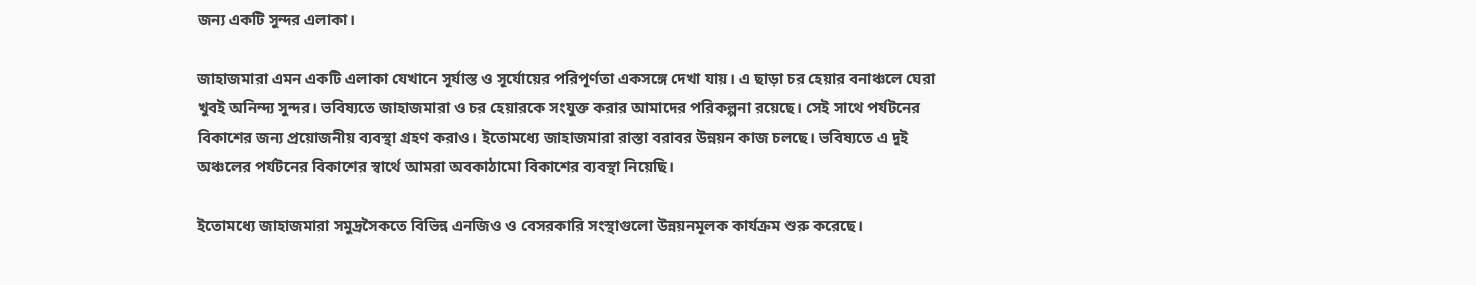জন্য একটি সুন্দর এলাকা।

জাহাজমারা এমন একটি এলাকা যেখানে সূর্যাস্ত ও সূর্যোয়ের পরিপূর্ণতা একসঙ্গে দেখা যায়। এ ছাড়া চর হেয়ার বনাঞ্চলে ঘেরা খুবই অনিন্দ্য সুন্দর। ভবিষ্যতে জাহাজমারা ও চর হেয়ারকে সংযুক্ত করার আমাদের পরিকল্পনা রয়েছে। সেই সাথে পর্যটনের বিকাশের জন্য প্রয়োজনীয় ব্যবস্থা গ্রহণ করাও। ইতোমধ্যে জাহাজমারা রাস্তা বরাবর উন্নয়ন কাজ চলছে। ভবিষ্যতে এ দুই অঞ্চলের পর্যটনের বিকাশের স্বার্থে আমরা অবকাঠামো বিকাশের ব্যবস্থা নিয়েছি।

ইতোমধ্যে জাহাজমারা সমুদ্রসৈকতে বিভিন্ন এনজিও ও বেসরকারি সংস্থাগুলো উন্নয়নমূলক কার্যক্রম শুরু করেছে।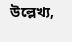উল্লেখ্য,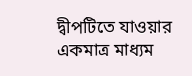দ্বীপটিতে যাওয়ার একমাত্র মাধ্যম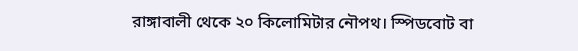রাঙ্গাবালী থেকে ২০ কিলোমিটার নৌপথ। স্পিডবোট বা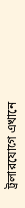ট্রলারযোগে এখানে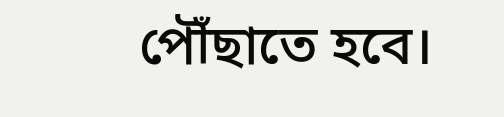পৌঁছাতে হবে।